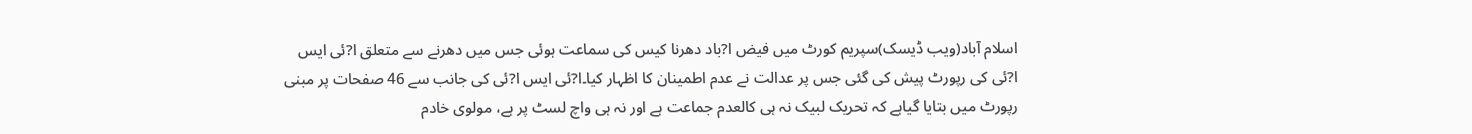اسلام آباد(ویب ڈیسک)سپریم کورٹ میں فیض ا?باد دھرنا کیس کی سماعت ہوئی جس میں دھرنے سے متعلق ا?ئی ایس ا?ئی کی رپورٹ پیش کی گئی جس پر عدالت نے عدم اطمینان کا اظہار کیا۔ا?ئی ایس ا?ئی کی جانب سے 46 صفحات پر مبنی رپورٹ میں بتایا گیاہے کہ تحریک لبیک نہ ہی کالعدم جماعت ہے اور نہ ہی واچ لسٹ پر ہے، مولوی خادم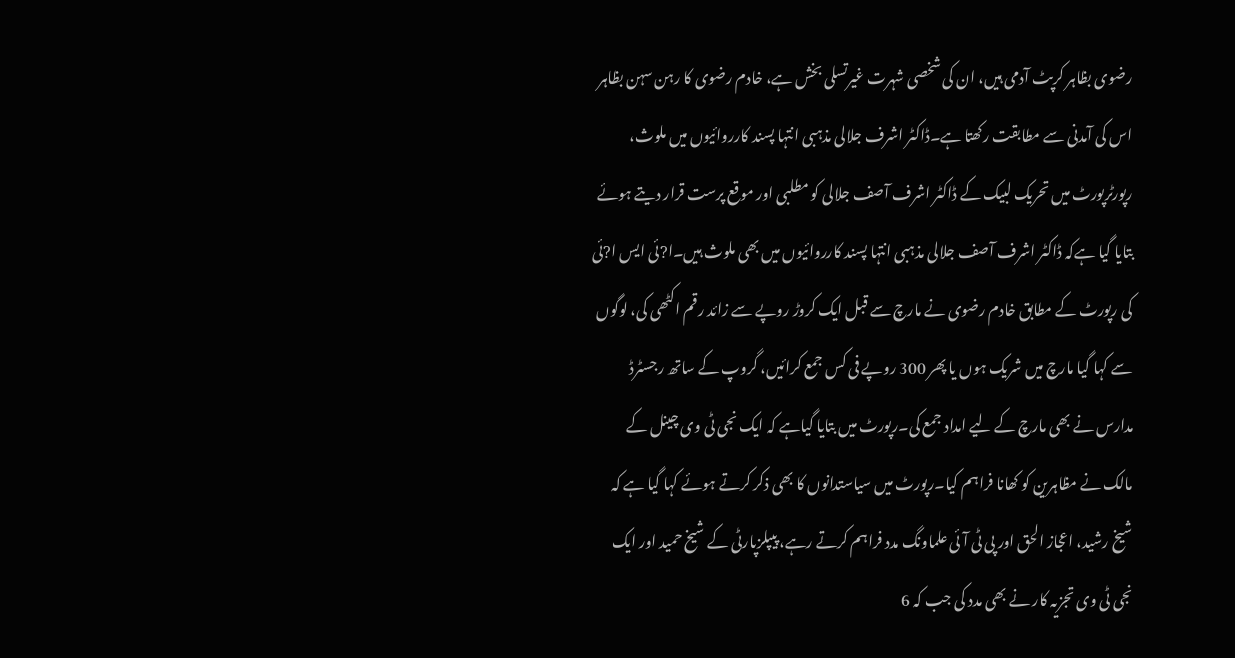رضوی بظاہر کرپٹ آدمی ہیں، ان کی شخصی شہرت غیرتسلی بخش ہے، خادم رضوی کا رہن سہن بظاہر اس کی آمدنی سے مطابقت رکھتا ہے۔ڈاکٹر اشرف جلالی مذہبی انتہا پسند کارروائیوں میں ملوث، رپورٹرپورٹ میں تحریک لبیک کے ڈاکٹر اشرف آصف جلالی کو مطلبی اور موقع پرست قرار دیتے ہوئے بتایا گیا ہےکہ ڈاکٹر اشرف آصف جلالی مذہبی انتہا پسند کارروائیوں میں بھی ملوث ہیں۔ا?ئی ایس ا?ئی کی رپورٹ کے مطابق خادم رضوی نے مارچ سے قبل ایک کروڑ روپے سے زائد رقم اکٹھی کی، لوگوں سے کہا گیا مارچ میں شریک ہوں یا پھر 300 روپے فی کس جمع کرائیں، گروپ کے ساتھ رجسٹرڈ مدارس نے بھی مارچ کے لیے امداد جمع کی۔رپورٹ میں بتایا گیاہے کہ ایک نجی ٹی وی چینل کے مالک نے مظاہرین کو کھانا فراہم کیا۔رپورٹ میں سیاستدانوں کا بھی ذکر کرتے ہوئے کہا گیا ہے کہ شیخ رشید، اعجاز الحق اور پی ٹی آئی علماونگ مدد فراہم کرتے رہے، پیپلزپارٹی کے شیخ حمید اور ایک نجی ٹی وی تجزیہ کار نے بھی مدد کی جب کہ 6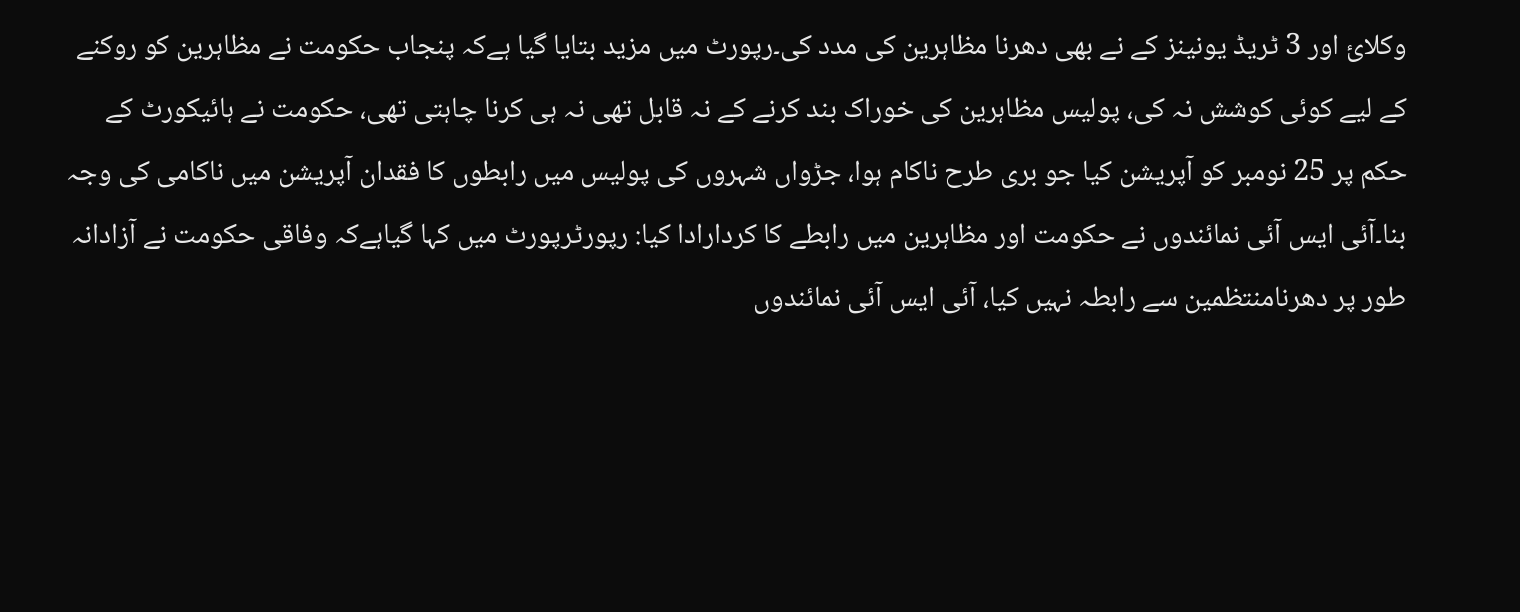وکلائ اور 3 ٹریڈ یونینز کے نے بھی دھرنا مظاہرین کی مدد کی۔رپورٹ میں مزید بتایا گیا ہےکہ پنجاب حکومت نے مظاہرین کو روکنے کے لیے کوئی کوشش نہ کی، پولیس مظاہرین کی خوراک بند کرنے کے نہ قابل تھی نہ ہی کرنا چاہتی تھی، حکومت نے ہائیکورٹ کے حکم پر 25 نومبر کو آپریشن کیا جو بری طرح ناکام ہوا، جڑواں شہروں کی پولیس میں رابطوں کا فقدان آپریشن میں ناکامی کی وجہ بنا۔آئی ایس آئی نمائندوں نے حکومت اور مظاہرین میں رابطے کا کردارادا کیا: رپورٹرپورٹ میں کہا گیاہےکہ وفاقی حکومت نے آزادانہ طور پر دھرنامنتظمین سے رابطہ نہیں کیا، آئی ایس آئی نمائندوں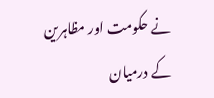نے حکومت اور مظاہرین کے درمیان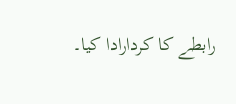رابطے کا کردارادا کیا۔